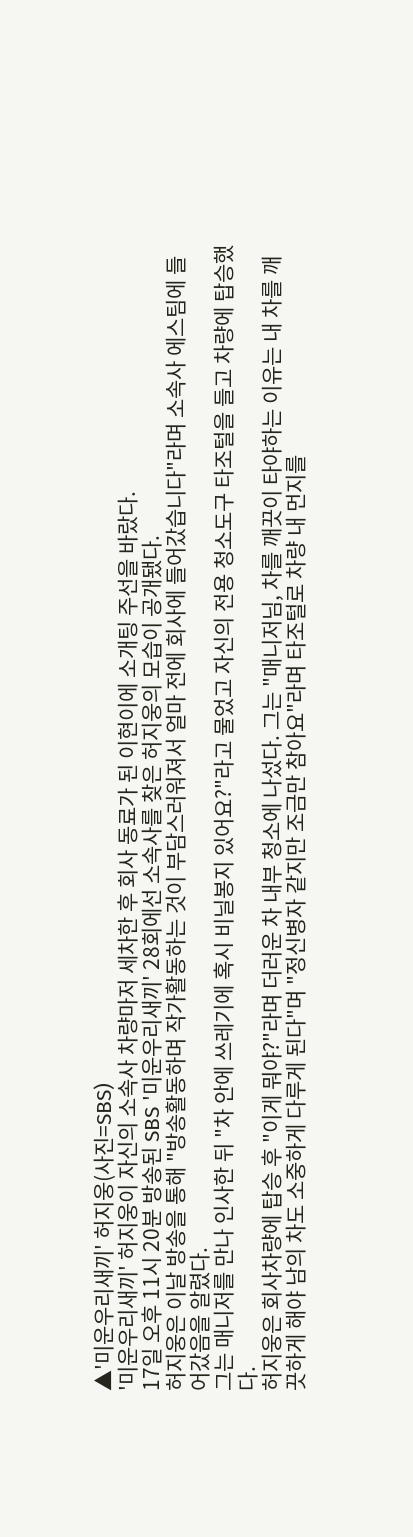▲'미운우리새끼' 허지웅(사진=SBS)
'미운우리새끼' 허지웅이 자신의 소속사 차량마저 세차한 후 회사 동료가 된 이현이에 소개팅 주선을 바랐다.
17일 오후 11시 20분 방송된 SBS '미운우리새끼' 28회에선 소속사를 찾은 허지웅의 모습이 공개됐다.
허지웅은 이날 방송을 통해 "방송활동하며 작가활동하는 것이 부담스러워져서 얼마 전에 회사에 들어갔습니다"라며 소속사 에스팀에 들어갔음을 알렸다.
그는 매니저를 만나 인사한 뒤 "차 안에 쓰레기에 혹시 비닐봉지 있어요?"라고 물었고 자신의 전용 청소도구 타조털을 들고 차량에 탑승했다.
허지웅은 회사차량에 탑승 후 "이게 뭐야?"라며 더러운 차 내부 청소에 나섰다. 그는 "매니저님, 차를 깨끗이 타야하는 이유는 내 차를 깨끗하게 해야 남의 차도 소중하게 다루게 된다"며 "정신병자 같지만 조금만 참아요"라며 타조털로 차량 내 먼지를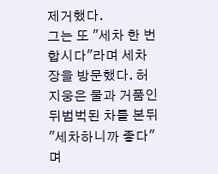제거했다.
그는 또 "세차 한 번 합시다"라며 세차장을 방문했다. 허지웅은 물과 거품인 뒤범벅된 차를 본뒤 "세차하니까 좋다"며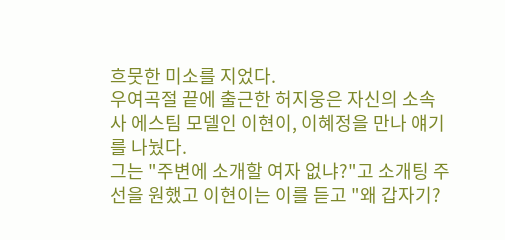흐뭇한 미소를 지었다.
우여곡절 끝에 출근한 허지웅은 자신의 소속사 에스팀 모델인 이현이, 이혜정을 만나 얘기를 나눴다.
그는 "주변에 소개할 여자 없냐?"고 소개팅 주선을 원했고 이현이는 이를 듣고 "왜 갑자기?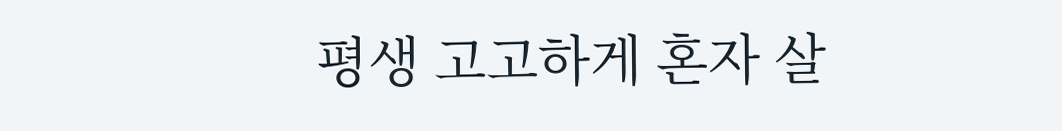평생 고고하게 혼자 살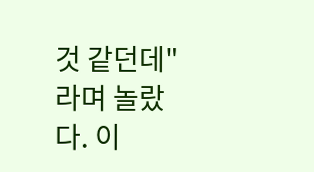것 같던데"라며 놀랐다. 이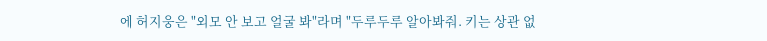에 허지웅은 "외모 안 보고 얼굴 봐"라며 "두루두루 알아봐줘. 키는 상관 없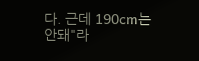다. 근데 190cm는 안돼"라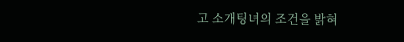고 소개팅녀의 조건을 밝혀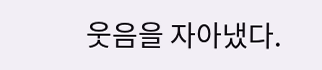웃음을 자아냈다.